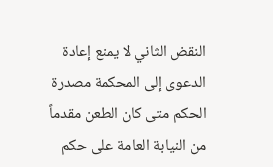النقض الثاني لا يمنع إعادة الدعوى إلى المحكمة مصدرة الحكم متى كان الطعن مقدماً من النيابة العامة على حكم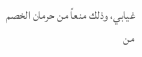غيابي، وذلك منعاً من حرمان الخصم من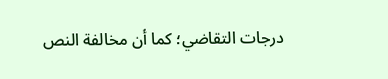درجات التقاضي؛ كما أن مخالفة النص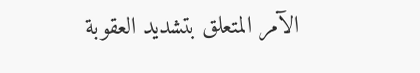الآمر المتعلق بتشديد العقوبة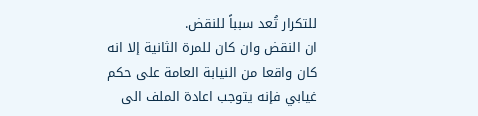للتكرار تُعد سبباً للنقض.
ان النقض وان كان للمرة الثانية إلا انه كان واقعا من النيابة العامة على حكم غيابي فإنه يتوجب اعادة الملف الى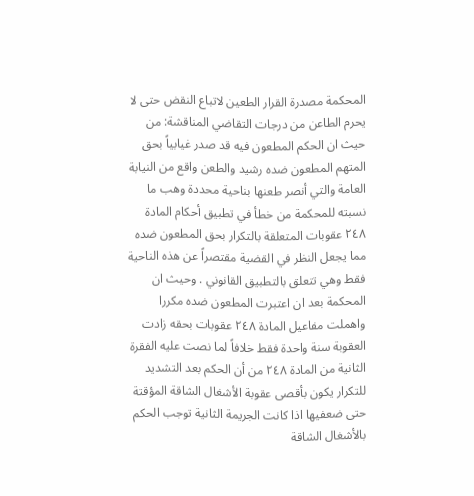المحكمة مصدرة القرار الطعين لاتباع النقض حتى لا يحرم الطاعن من درجات التقاضي المناقشة: من حيث ان الحكم المطعون فيه قد صدر غيابياً بحق المتهم المطعون ضده رشيد والطعن واقع من النيابة العامة والتي أنصر طعنها بناحية محددة وهب ما نسبته للمحكمة من خطأ في تطبيق أحكام المادة ٢٤٨ عقوبات المتعلقة بالتكرار بحق المطعون ضده مما يجعل النظر في القضية مقتصراً عن هذه الناحية فقط وهي تتعلق بالتطبيق القانوني . وحيث ان المحكمة بعد ان اعتبرت المطعون ضده مكررا واهملت مفاعيل المادة ٢٤٨ عقوبات بحقه زادت العقوبة سنة واحدة فقط خلافاً لما نصت عليه الفقرة الثانية من المادة ٢٤٨ من أن الحكم بعد التشديد للتكرار يكون بأقصى عقوبة الأشغال الشاقة المؤقتة حتى ضعفيها اذا كانت الجريمة الثانية توجب الحكم بالأشغال الشاقة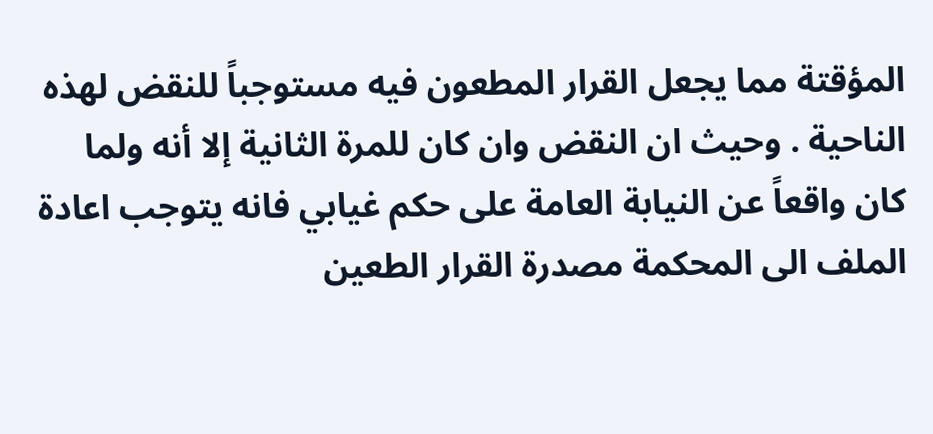المؤقتة مما يجعل القرار المطعون فيه مستوجباً للنقض لهذه الناحية . وحيث ان النقض وان كان للمرة الثانية إلا أنه ولما كان واقعاً عن النيابة العامة على حكم غيابي فانه يتوجب اعادة الملف الى المحكمة مصدرة القرار الطعين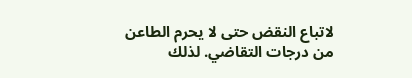لاتباع النقض حتى لا يحرم الطاعن من درجات التقاضي. لذلك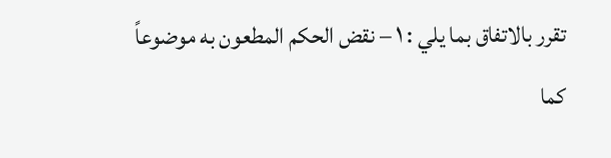تقرر بالاتفاق بما يلي : ۱ – نقض الحكم المطعون به موضوعاً كما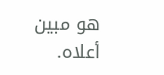هو مبين أعلاه.